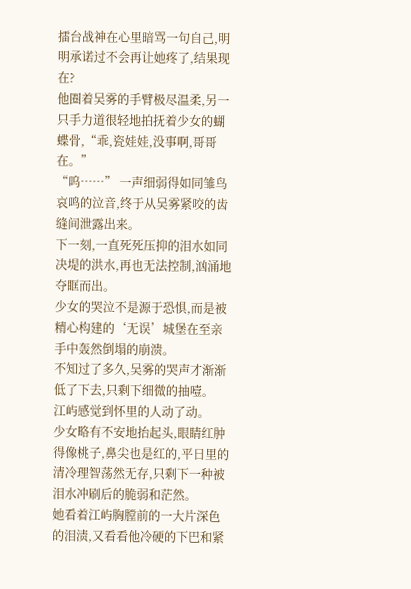擂台战神在心里暗骂一句自己,明明承诺过不会再让她疼了,结果现在?
他圈着吴雾的手臂极尽温柔,另一只手力道很轻地拍抚着少女的蝴蝶骨,“乖,瓷娃娃,没事啊,哥哥在。”
“呜……” 一声细弱得如同雏鸟哀鸣的泣音,终于从吴雾紧咬的齿缝间泄露出来。
下一刻,一直死死压抑的泪水如同决堤的洪水,再也无法控制,汹涌地夺眶而出。
少女的哭泣不是源于恐惧,而是被精心构建的‘无误’城堡在至亲手中轰然倒塌的崩溃。
不知过了多久,吴雾的哭声才渐渐低了下去,只剩下细微的抽噎。
江屿感觉到怀里的人动了动。
少女略有不安地抬起头,眼睛红肿得像桃子,鼻尖也是红的,平日里的清冷理智荡然无存,只剩下一种被泪水冲刷后的脆弱和茫然。
她看着江屿胸膛前的一大片深色的泪渍,又看看他冷硬的下巴和紧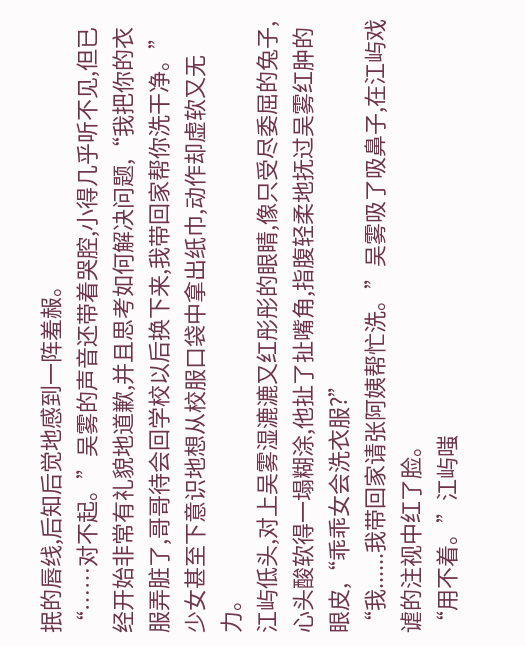抿的唇线,后知后觉地感到一阵羞赧。
“……对不起。”吴雾的声音还带着哭腔,小得几乎听不见,但已经开始非常有礼貌地道歉,并且思考如何解决问题,“我把你的衣服弄脏了,哥哥待会回学校以后换下来,我带回家帮你洗干净。”
少女甚至下意识地想从校服口袋中拿出纸巾,动作却虚软又无力。
江屿低头,对上吴雾湿漉漉又红彤彤的眼睛,像只受尽委屈的兔子,心头酸软得一塌糊涂,他扯了扯嘴角,指腹轻柔地抚过吴雾红肿的眼皮,“乖乖女会洗衣服?”
“我......我带回家请张阿姨帮忙洗。”吴雾吸了吸鼻子,在江屿戏谑的注视中红了脸。
“用不着。”江屿嗤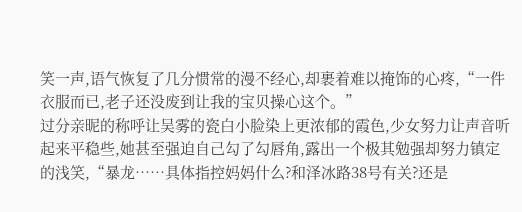笑一声,语气恢复了几分惯常的漫不经心,却裹着难以掩饰的心疼,“一件衣服而已,老子还没废到让我的宝贝操心这个。”
过分亲昵的称呼让吴雾的瓷白小脸染上更浓郁的霞色,少女努力让声音听起来平稳些,她甚至强迫自己勾了勾唇角,露出一个极其勉强却努力镇定的浅笑,“暴龙……具体指控妈妈什么?和泽冰路38号有关?还是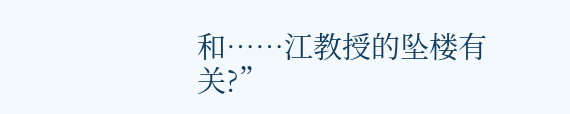和……江教授的坠楼有关?”